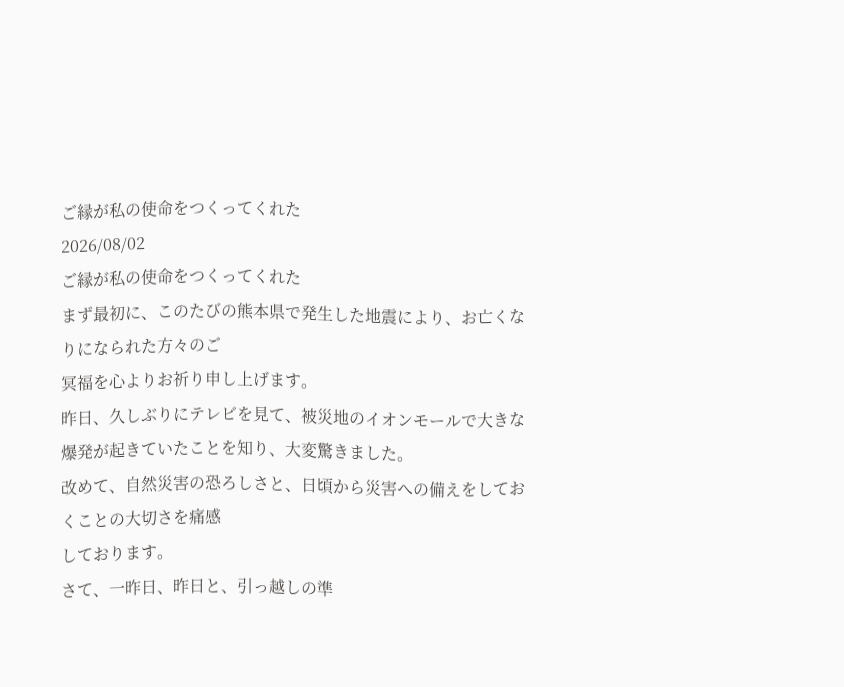ご縁が私の使命をつくってくれた
2026/08/02
ご縁が私の使命をつくってくれた
まず最初に、このたびの熊本県で発生した地震により、お亡くなりになられた方々のご
冥福を心よりお祈り申し上げます。
昨日、久しぶりにテレビを見て、被災地のイオンモールで大きな爆発が起きていたことを知り、大変驚きました。
改めて、自然災害の恐ろしさと、日頃から災害への備えをしておくことの大切さを痛感
しております。
さて、一昨日、昨日と、引っ越しの準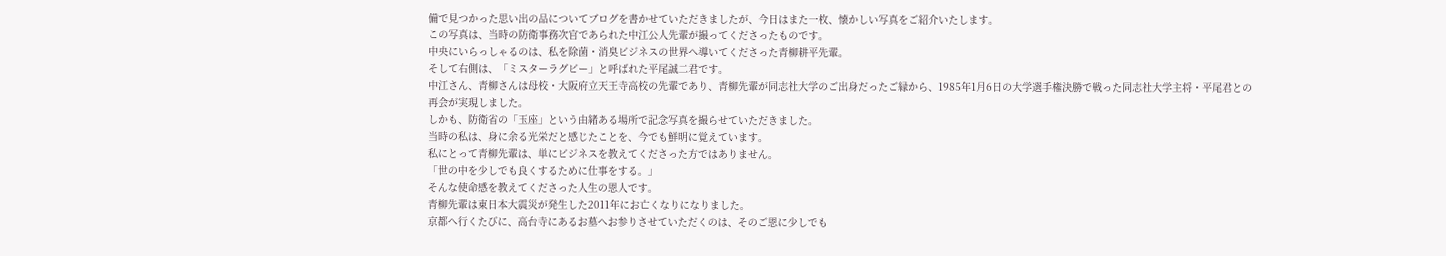備で見つかった思い出の品についてブログを書かせていただきましたが、今日はまた一枚、懐かしい写真をご紹介いたします。
この写真は、当時の防衛事務次官であられた中江公人先輩が撮ってくださったものです。
中央にいらっしゃるのは、私を除菌・消臭ビジネスの世界へ導いてくださった青柳耕平先輩。
そして右側は、「ミスターラグビー」と呼ばれた平尾誠二君です。
中江さん、青柳さんは母校・大阪府立天王寺高校の先輩であり、青柳先輩が同志社大学のご出身だったご縁から、1985年1月6日の大学選手権決勝で戦った同志社大学主将・平尾君との再会が実現しました。
しかも、防衛省の「玉座」という由緒ある場所で記念写真を撮らせていただきました。
当時の私は、身に余る光栄だと感じたことを、今でも鮮明に覚えています。
私にとって青柳先輩は、単にビジネスを教えてくださった方ではありません。
「世の中を少しでも良くするために仕事をする。」
そんな使命感を教えてくださった人生の恩人です。
青柳先輩は東日本大震災が発生した2011年にお亡くなりになりました。
京都へ行くたびに、高台寺にあるお墓へお参りさせていただくのは、そのご恩に少しでも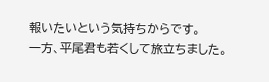報いたいという気持ちからです。
一方、平尾君も若くして旅立ちました。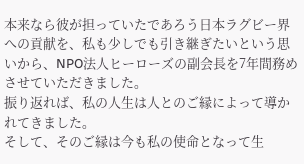本来なら彼が担っていたであろう日本ラグビー界への貢献を、私も少しでも引き継ぎたいという思いから、NPO法人ヒーローズの副会長を7年間務めさせていただきました。
振り返れば、私の人生は人とのご縁によって導かれてきました。
そして、そのご縁は今も私の使命となって生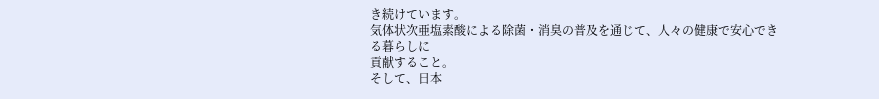き続けています。
気体状次亜塩素酸による除菌・消臭の普及を通じて、人々の健康で安心できる暮らしに
貢献すること。
そして、日本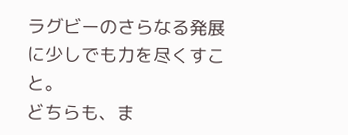ラグビーのさらなる発展に少しでも力を尽くすこと。
どちらも、ま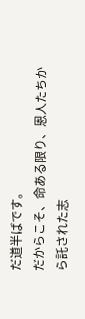だ道半ばです。
だからこそ、命ある限り、恩人たちから託された志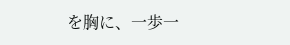を胸に、一歩一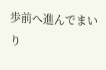歩前へ進んでまいり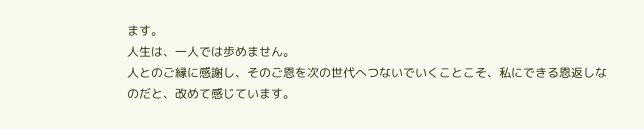ます。
人生は、一人では歩めません。
人とのご縁に感謝し、そのご恩を次の世代へつないでいくことこそ、私にできる恩返しなのだと、改めて感じています。